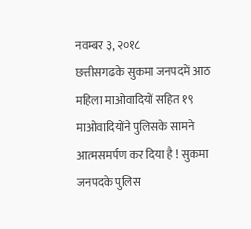नवम्बर ३, २०१८
छत्तीसगढके सुकमा जनपदमें आठ महिला माओवादियों सहित १९ माओवादियोंने पुलिसके सामने आत्मसमर्पण कर दिया है ! सुकमा जनपदके पुलिस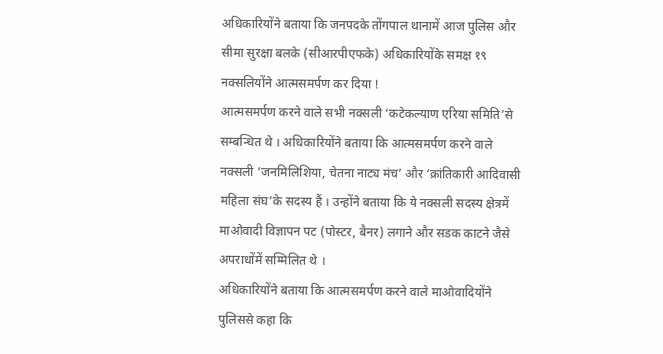अधिकारियोंने बताया कि जनपदके तोंगपाल थानामें आज पुलिस और सीमा सुरक्षा बलके (सीआरपीएफके) अधिकारियोंके समक्ष १९ नक्सलियोंने आत्मसमर्पण कर दिया !
आत्मसमर्पण करने वाले सभी नक्सली ‘कटेकल्याण एरिया समिति’से सम्बन्धित थे । अधिकारियोंने बताया कि आत्मसमर्पण करने वाले नक्सली ‘जनमिलिशिया, चेतना नाट्य मंच’ और ‘क्रांतिकारी आदिवासी महिला संघ’के सदस्य हैं । उन्होंने बताया कि ये नक्सली सदस्य क्षेत्रमें माओवादी विज्ञापन पट (पोस्टर, बैनर) लगाने और सडक काटने जैसे अपराधोंमें सम्मिलित थे ।
अधिकारियोंने बताया कि आत्मसमर्पण करने वाले माओवादियोंने पुलिससे कहा कि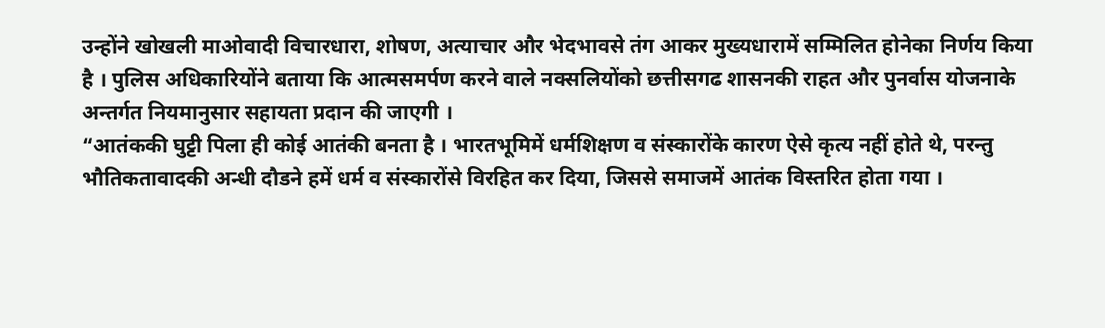उन्होंने खोखली माओवादी विचारधारा, शोषण, अत्याचार और भेदभावसे तंग आकर मुख्यधारामें सम्मिलित होनेका निर्णय किया है । पुलिस अधिकारियोंने बताया कि आत्मसमर्पण करने वाले नक्सलियोंको छत्तीसगढ शासनकी राहत और पुनर्वास योजनाके अन्तर्गत नियमानुसार सहायता प्रदान की जाएगी ।
“आतंककी घुट्टी पिला ही कोई आतंकी बनता है । भारतभूमिमें धर्मशिक्षण व संस्कारोंके कारण ऐसे कृत्य नहीं होते थे, परन्तु भौतिकतावादकी अन्धी दौडने हमें धर्म व संस्कारोंसे विरहित कर दिया, जिससे समाजमें आतंक विस्तरित होता गया ।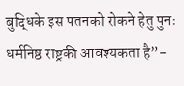बुद्धिके इस पतनको रोकने हेतु पुनः धर्मनिष्ठ राष्ट्रकी आवश्यकता है”-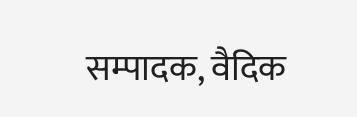सम्पादक, वैदिक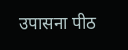उपासना पीठ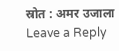स्रोत : अमर उजाला
Leave a Reply